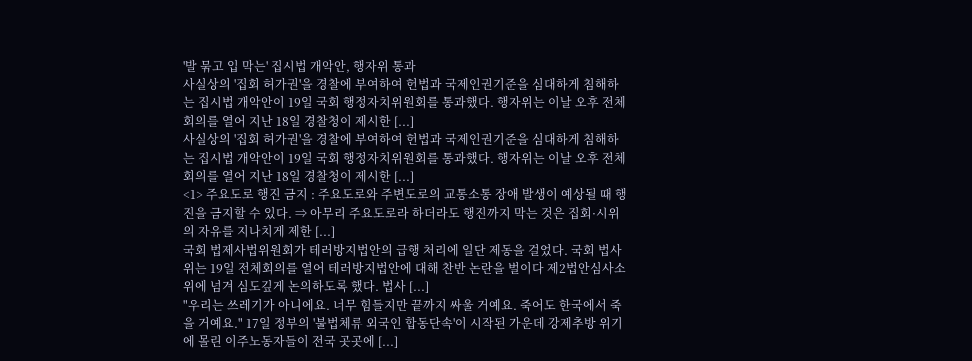'발 묶고 입 막는' 집시법 개악안, 행자위 통과
사실상의 '집회 허가권'을 경찰에 부여하여 헌법과 국제인권기준을 심대하게 침해하는 집시법 개악안이 19일 국회 행정자치위원회를 통과했다. 행자위는 이날 오후 전체회의를 열어 지난 18일 경찰청이 제시한 [...]
사실상의 '집회 허가권'을 경찰에 부여하여 헌법과 국제인권기준을 심대하게 침해하는 집시법 개악안이 19일 국회 행정자치위원회를 통과했다. 행자위는 이날 오후 전체회의를 열어 지난 18일 경찰청이 제시한 [...]
<1> 주요도로 행진 금지 : 주요도로와 주변도로의 교통소통 장애 발생이 예상될 때 행진을 금지할 수 있다. ⇒ 아무리 주요도로라 하더라도 행진까지 막는 것은 집회·시위의 자유를 지나치게 제한 [...]
국회 법제사법위원회가 테러방지법안의 급행 처리에 일단 제동을 걸었다. 국회 법사위는 19일 전체회의를 열어 테러방지법안에 대해 찬반 논란을 벌이다 제2법안심사소위에 넘겨 심도깊게 논의하도록 했다. 법사 [...]
"우리는 쓰레기가 아니에요. 너무 힘들지만 끝까지 싸울 거예요. 죽어도 한국에서 죽을 거예요." 17일 정부의 '불법체류 외국인 합동단속'이 시작된 가운데 강제추방 위기에 몰린 이주노동자들이 전국 곳곳에 [...]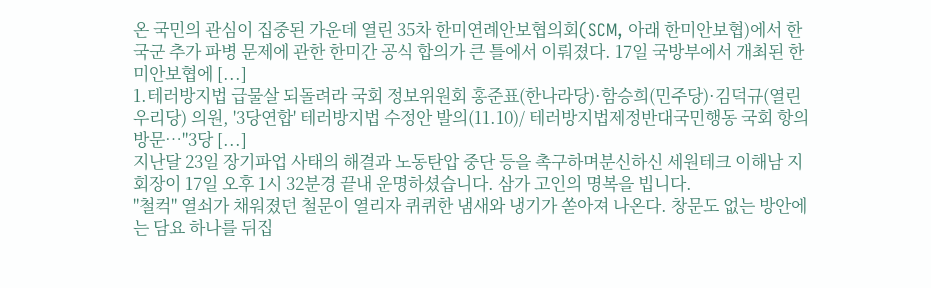온 국민의 관심이 집중된 가운데 열린 35차 한미연례안보협의회(SCM, 아래 한미안보협)에서 한국군 추가 파병 문제에 관한 한미간 공식 합의가 큰 틀에서 이뤄졌다. 17일 국방부에서 개최된 한미안보협에 [...]
1.테러방지법 급물살 되돌려라 국회 정보위원회 홍준표(한나라당)·함승희(민주당)·김덕규(열린우리당) 의원, '3당연합' 테러방지법 수정안 발의(11.10)/ 테러방지법제정반대국민행동 국회 항의방문…"3당 [...]
지난달 23일 장기파업 사태의 해결과 노동탄압 중단 등을 촉구하며분신하신 세원테크 이해남 지회장이 17일 오후 1시 32분경 끝내 운명하셨습니다. 삼가 고인의 명복을 빕니다.
"철컥" 열쇠가 채워졌던 철문이 열리자 퀴퀴한 냄새와 냉기가 쏟아져 나온다. 창문도 없는 방안에는 담요 하나를 뒤집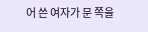어 쓴 여자가 문 쪽을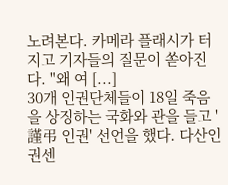노려본다. 카메라 플래시가 터지고 기자들의 질문이 쏟아진다. "왜 여 [...]
30개 인권단체들이 18일 죽음을 상징하는 국화와 관을 들고 '謹弔 인권' 선언을 했다. 다산인권센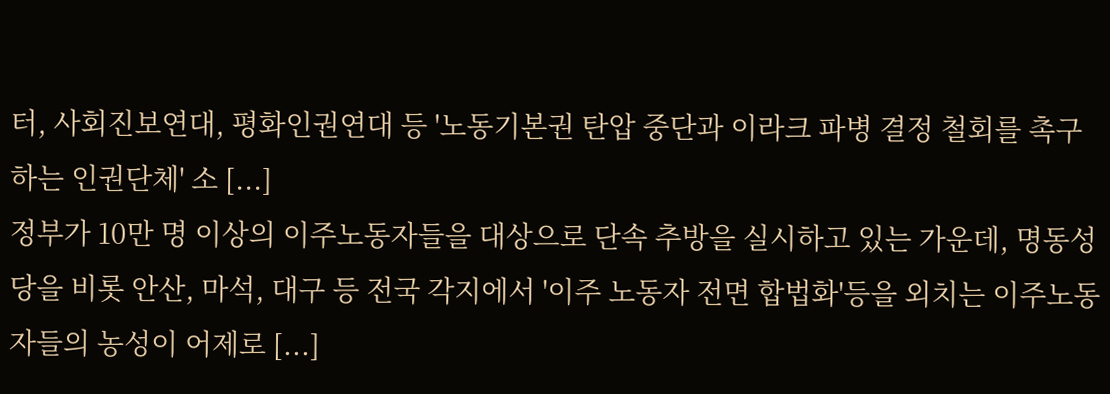터, 사회진보연대, 평화인권연대 등 '노동기본권 탄압 중단과 이라크 파병 결정 철회를 촉구하는 인권단체' 소 [...]
정부가 10만 명 이상의 이주노동자들을 대상으로 단속 추방을 실시하고 있는 가운데, 명동성당을 비롯 안산, 마석, 대구 등 전국 각지에서 '이주 노동자 전면 합법화'등을 외치는 이주노동자들의 농성이 어제로 [...]